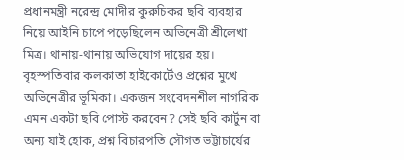প্রধানমন্ত্রী নরেন্দ্র মোদীর কুরুচিকর ছবি ব্যবহার নিয়ে আইনি চাপে পড়েছিলেন অভিনেত্রী শ্রীলেখা মিত্র। থানায়-থানায় অভিযোগ দায়ের হয়। বৃহস্পতিবার কলকাতা হাইকোর্টেও প্রশ্নের মুখে অভিনেত্রীর ভূমিকা। একজন সংবেদনশীল নাগরিক এমন একটা ছবি পোস্ট করবেন? সেই ছবি কার্টুন বা অন্য যাই হোক, প্রশ্ন বিচারপতি সৌগত ভট্টাচার্যের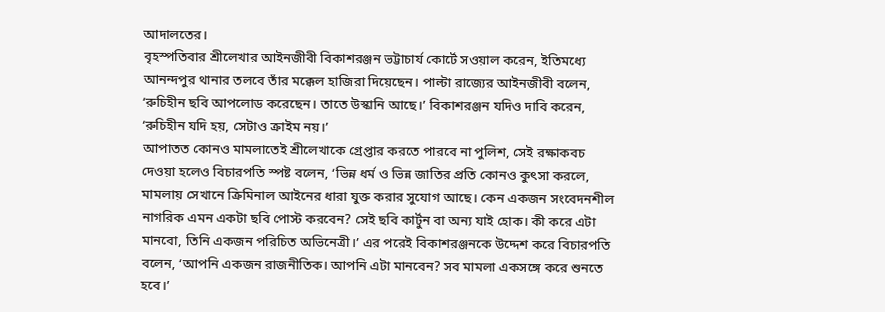আদালতের।
বৃহস্পতিবার শ্রীলেখার আইনজীবী বিকাশরঞ্জন ভট্টাচার্য কোর্টে সওয়াল করেন, ইতিমধ্যে আনন্দপুর থানার তলবে তাঁর মক্কেল হাজিরা দিয়েছেন। পাল্টা রাজ্যের আইনজীবী বলেন, ‘রুচিহীন ছবি আপলোড করেছেন। তাতে উস্কানি আছে।’ বিকাশরঞ্জন যদিও দাবি করেন, ‘রুচিহীন যদি হয়, সেটাও ক্রাইম নয়।’
আপাতত কোনও মামলাতেই শ্রীলেখাকে গ্রেপ্তার করতে পারবে না পুলিশ, সেই রক্ষাকবচ দেওয়া হলেও বিচারপতি স্পষ্ট বলেন, ‘ভিন্ন ধর্ম ও ভিন্ন জাতির প্রতি কোনও কুৎসা করলে, মামলায় সেখানে ক্রিমিনাল আইনের ধারা যুক্ত করার সুযোগ আছে। কেন একজন সংবেদনশীল নাগরিক এমন একটা ছবি পোস্ট করবেন? সেই ছবি কার্টুন বা অন্য যাই হোক। কী করে এটা মানবো, তিনি একজন পরিচিত অভিনেত্রী।’ এর পরেই বিকাশরঞ্জনকে উদ্দেশ করে বিচারপতি বলেন, ‘আপনি একজন রাজনীতিক। আপনি এটা মানবেন? সব মামলা একসঙ্গে করে শুনতে হবে।’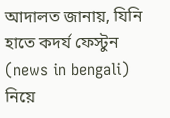আদালত জানায়, যিনি হাতে কদর্য ফেস্টুন (news in bengali) নিয়ে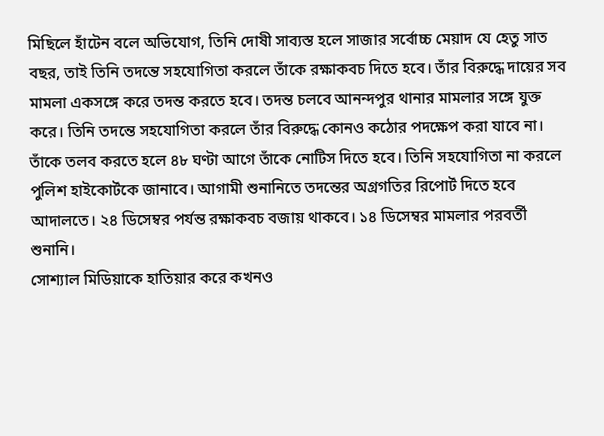মিছিলে হাঁটেন বলে অভিযোগ, তিনি দোষী সাব্যস্ত হলে সাজার সর্বোচ্চ মেয়াদ যে হেতু সাত বছর, তাই তিনি তদন্তে সহযোগিতা করলে তাঁকে রক্ষাকবচ দিতে হবে। তাঁর বিরুদ্ধে দায়ের সব মামলা একসঙ্গে করে তদন্ত করতে হবে। তদন্ত চলবে আনন্দপুর থানার মামলার সঙ্গে যুক্ত করে। তিনি তদন্তে সহযোগিতা করলে তাঁর বিরুদ্ধে কোনও কঠোর পদক্ষেপ করা যাবে না। তাঁকে তলব করতে হলে ৪৮ ঘণ্টা আগে তাঁকে নোটিস দিতে হবে। তিনি সহযোগিতা না করলে পুলিশ হাইকোর্টকে জানাবে। আগামী শুনানিতে তদন্তের অগ্রগতির রিপোর্ট দিতে হবে আদালতে। ২৪ ডিসেম্বর পর্যন্ত রক্ষাকবচ বজায় থাকবে। ১৪ ডিসেম্বর মামলার পরবর্তী শুনানি।
সোশ্যাল মিডিয়াকে হাতিয়ার করে কখনও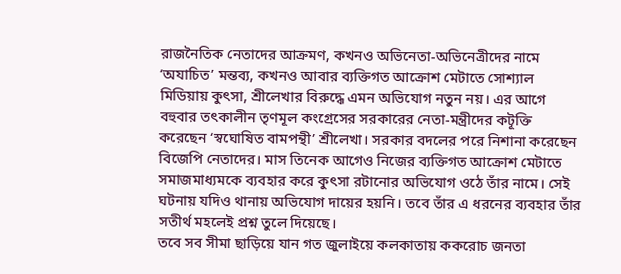রাজনৈতিক নেতাদের আক্রমণ, কখনও অভিনেতা-অভিনেত্রীদের নামে ‘অযাচিত’ মন্তব্য, কখনও আবার ব্যক্তিগত আক্রোশ মেটাতে সোশ্যাল মিডিয়ায় কুৎসা, শ্রীলেখার বিরুদ্ধে এমন অভিযোগ নতুন নয়। এর আগে বহুবার তৎকালীন তৃণমূল কংগ্রেসের সরকারের নেতা-মন্ত্রীদের কটূক্তি করেছেন ‘স্বঘোষিত বামপন্থী’ শ্রীলেখা। সরকার বদলের পরে নিশানা করেছেন বিজেপি নেতাদের। মাস তিনেক আগেও নিজের ব্যক্তিগত আক্রোশ মেটাতে সমাজমাধ্যমকে ব্যবহার করে কুৎসা রটানোর অভিযোগ ওঠে তাঁর নামে। সেই ঘটনায় যদিও থানায় অভিযোগ দায়ের হয়নি। তবে তাঁর এ ধরনের ব্যবহার তাঁর সতীর্থ মহলেই প্রশ্ন তুলে দিয়েছে।
তবে সব সীমা ছাড়িয়ে যান গত জুলাইয়ে কলকাতায় ককরোচ জনতা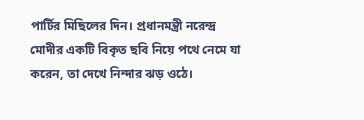পার্টির মিছিলের দিন। প্রধানমন্ত্রী নরেন্দ্র মোদীর একটি বিকৃত ছবি নিয়ে পথে নেমে যা করেন, তা দেখে নিন্দার ঝড় ওঠে।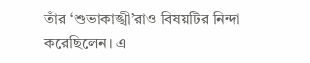তাঁর ‘শুভাকাঙ্খী’রাও বিষয়টির নিন্দা করেছিলেন। এ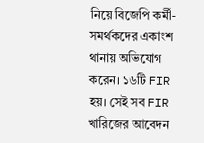নিয়ে বিজেপি কর্মী-সমর্থকদের একাংশ থানায় অভিযোগ করেন। ১৬টি FIR হয়। সেই সব FIR খারিজের আবেদন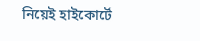নিয়েই হাইকোর্টে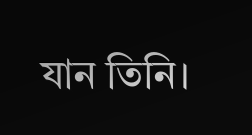যান তিনি।